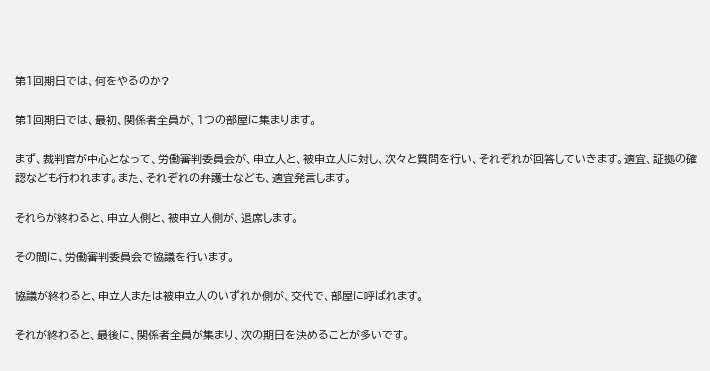第1回期日では、何をやるのか?

第1回期日では、最初、関係者全員が、1つの部屋に集まります。

まず、裁判官が中心となって、労働審判委員会が、申立人と、被申立人に対し、次々と質問を行い、それぞれが回答していきます。適宜、証拠の確認なども行われます。また、それぞれの弁護士なども、適宜発言します。

それらが終わると、申立人側と、被申立人側が、退席します。

その間に、労働審判委員会で協議を行います。

協議が終わると、申立人または被申立人のいずれか側が、交代で、部屋に呼ばれます。

それが終わると、最後に、関係者全員が集まり、次の期日を決めることが多いです。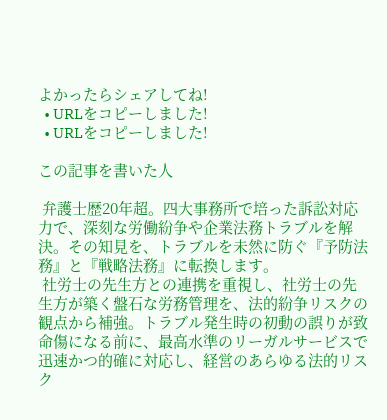よかったらシェアしてね!
  • URLをコピーしました!
  • URLをコピーしました!

この記事を書いた人

 弁護士歴20年超。四大事務所で培った訴訟対応力で、深刻な労働紛争や企業法務トラブルを解決。その知見を、トラブルを未然に防ぐ『予防法務』と『戦略法務』に転換します。
 社労士の先生方との連携を重視し、社労士の先生方が築く盤石な労務管理を、法的紛争リスクの観点から補強。トラブル発生時の初動の誤りが致命傷になる前に、最高水準のリーガルサービスで迅速かつ的確に対応し、経営のあらゆる法的リスク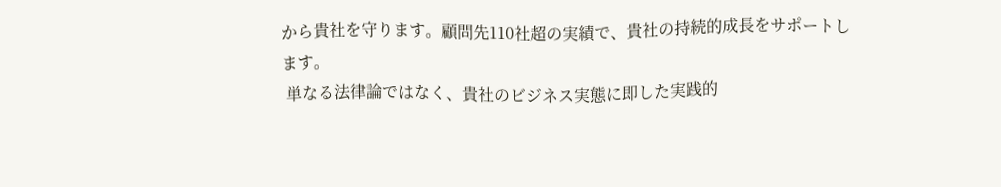から貴社を守ります。顧問先110社超の実績で、貴社の持続的成長をサポートします。
 単なる法律論ではなく、貴社のビジネス実態に即した実践的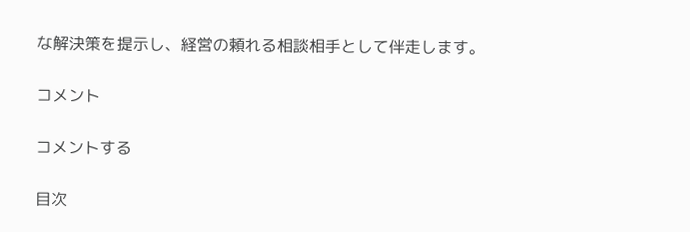な解決策を提示し、経営の頼れる相談相手として伴走します。

コメント

コメントする

目次